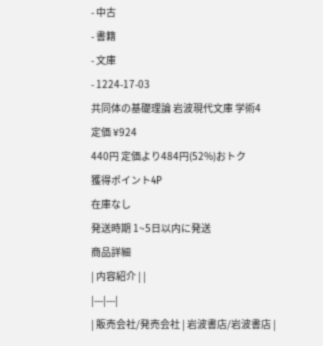- 中古
- 書籍
- 文庫
- 1224-17-03
共同体の基礎理論 岩波現代文庫 学術4
定価 ¥924
440円 定価より484円(52%)おトク
獲得ポイント4P
在庫なし
発送時期 1~5日以内に発送
商品詳細
| 内容紹介 | |
|---|---|
| 販売会社/発売会社 | 岩波書店/岩波書店 |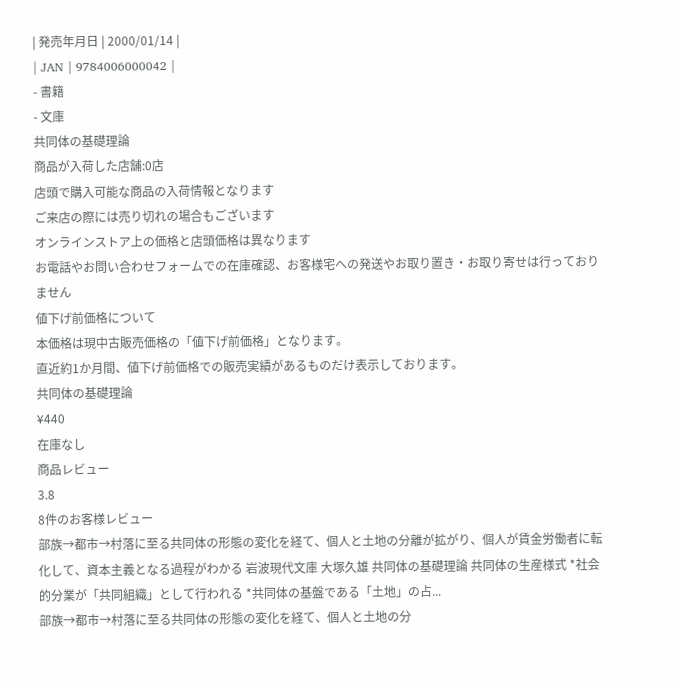| 発売年月日 | 2000/01/14 |
| JAN | 9784006000042 |
- 書籍
- 文庫
共同体の基礎理論
商品が入荷した店舗:0店
店頭で購入可能な商品の入荷情報となります
ご来店の際には売り切れの場合もございます
オンラインストア上の価格と店頭価格は異なります
お電話やお問い合わせフォームでの在庫確認、お客様宅への発送やお取り置き・お取り寄せは行っておりません
値下げ前価格について
本価格は現中古販売価格の「値下げ前価格」となります。
直近約1か月間、値下げ前価格での販売実績があるものだけ表示しております。
共同体の基礎理論
¥440
在庫なし
商品レビュー
3.8
8件のお客様レビュー
部族→都市→村落に至る共同体の形態の変化を経て、個人と土地の分離が拡がり、個人が賃金労働者に転化して、資本主義となる過程がわかる 岩波現代文庫 大塚久雄 共同体の基礎理論 共同体の生産様式 *社会的分業が「共同組織」として行われる *共同体の基盤である「土地」の占...
部族→都市→村落に至る共同体の形態の変化を経て、個人と土地の分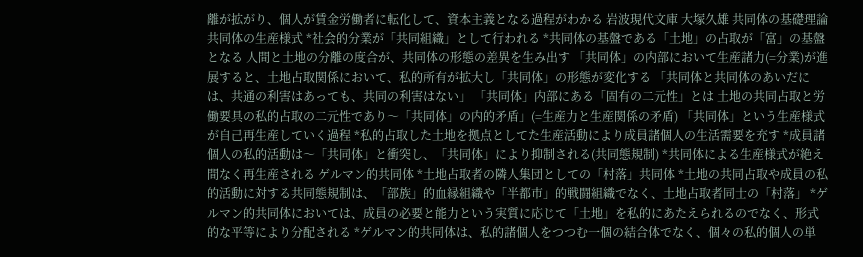離が拡がり、個人が賃金労働者に転化して、資本主義となる過程がわかる 岩波現代文庫 大塚久雄 共同体の基礎理論 共同体の生産様式 *社会的分業が「共同組織」として行われる *共同体の基盤である「土地」の占取が「富」の基盤となる 人間と土地の分離の度合が、共同体の形態の差異を生み出す 「共同体」の内部において生産諸力(=分業)が進展すると、土地占取関係において、私的所有が拡大し「共同体」の形態が変化する 「共同体と共同体のあいだには、共通の利害はあっても、共同の利害はない」 「共同体」内部にある「固有の二元性」とは 土地の共同占取と労働要具の私的占取の二元性であり〜「共同体」の内的矛盾」(=生産力と生産関係の矛盾) 「共同体」という生産様式が自己再生産していく過程 *私的占取した土地を拠点としてた生産活動により成員諸個人の生活需要を充す *成員諸個人の私的活動は〜「共同体」と衝突し、「共同体」により抑制される(共同態規制) *共同体による生産様式が絶え間なく再生産される ゲルマン的共同体 *土地占取者の隣人集団としての「村落」共同体 *土地の共同占取や成員の私的活動に対する共同態規制は、「部族」的血縁組織や「半都市」的戦闘組織でなく、土地占取者同士の「村落」 *ゲルマン的共同体においては、成員の必要と能力という実質に応じて「土地」を私的にあたえられるのでなく、形式的な平等により分配される *ゲルマン的共同体は、私的諸個人をつつむ一個の結合体でなく、個々の私的個人の単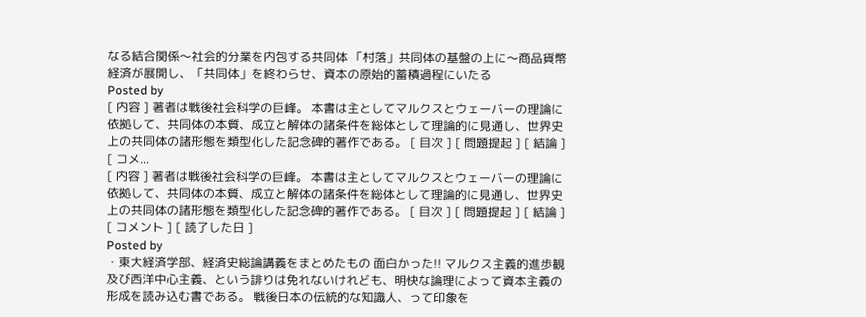なる結合関係〜社会的分業を内包する共同体 「村落」共同体の基盤の上に〜商品貨幣経済が展開し、「共同体」を終わらせ、資本の原始的蓄積過程にいたる
Posted by
[ 内容 ] 著者は戦後社会科学の巨峰。 本書は主としてマルクスとウェーバーの理論に依拠して、共同体の本質、成立と解体の諸条件を総体として理論的に見通し、世界史上の共同体の諸形態を類型化した記念碑的著作である。 [ 目次 ] [ 問題提起 ] [ 結論 ] [ コメ...
[ 内容 ] 著者は戦後社会科学の巨峰。 本書は主としてマルクスとウェーバーの理論に依拠して、共同体の本質、成立と解体の諸条件を総体として理論的に見通し、世界史上の共同体の諸形態を類型化した記念碑的著作である。 [ 目次 ] [ 問題提起 ] [ 結論 ] [ コメント ] [ 読了した日 ]
Posted by
・東大経済学部、経済史総論講義をまとめたもの 面白かった!! マルクス主義的進歩観及び西洋中心主義、という誹りは免れないけれども、明快な論理によって資本主義の形成を読み込む書である。 戦後日本の伝統的な知識人、って印象を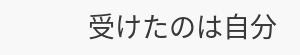受けたのは自分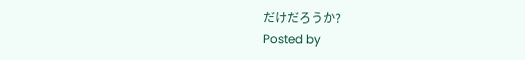だけだろうか?
Posted by